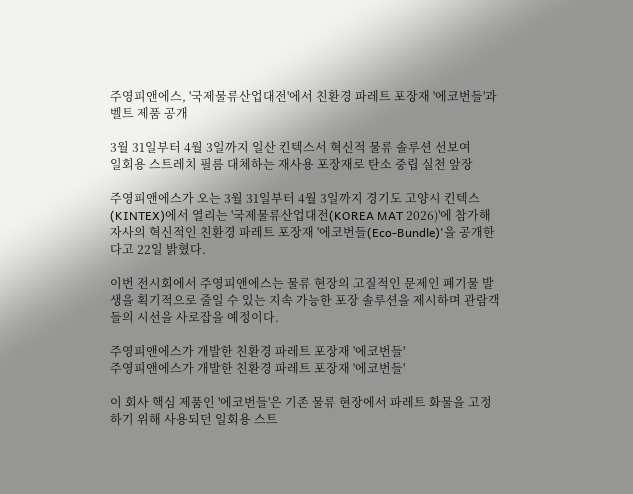주영피앤에스, '국제물류산업대전'에서 친환경 파레트 포장재 '에코번들'과 벨트 제품 공개

3월 31일부터 4월 3일까지 일산 킨텍스서 혁신적 물류 솔루션 선보여
일회용 스트레치 필름 대체하는 재사용 포장재로 탄소 중립 실천 앞장

주영피앤에스가 오는 3월 31일부터 4월 3일까지 경기도 고양시 킨텍스(KINTEX)에서 열리는 '국제물류산업대전(KOREA MAT 2026)'에 참가해 자사의 혁신적인 친환경 파레트 포장재 '에코번들(Eco-Bundle)'을 공개한다고 22일 밝혔다.

이번 전시회에서 주영피앤에스는 물류 현장의 고질적인 문제인 폐기물 발생을 획기적으로 줄일 수 있는 지속 가능한 포장 솔루션을 제시하며 관람객들의 시선을 사로잡을 예정이다.

주영피앤에스가 개발한 친환경 파레트 포장재 '에코번들'
주영피앤에스가 개발한 친환경 파레트 포장재 '에코번들'

이 회사 핵심 제품인 '에코번들'은 기존 물류 현장에서 파레트 화물을 고정하기 위해 사용되던 일회용 스트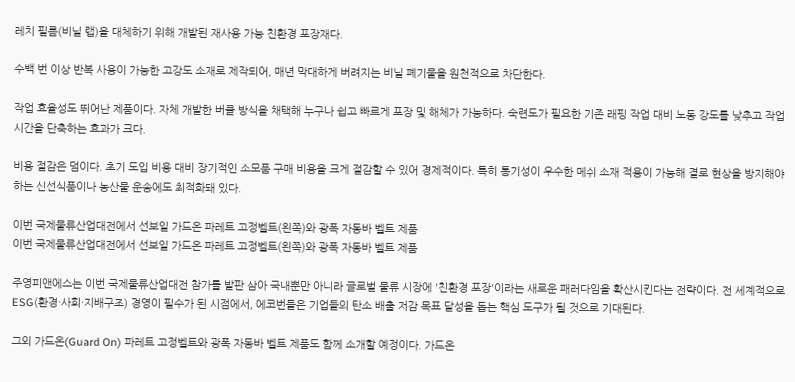레치 필름(비닐 랩)을 대체하기 위해 개발된 재사용 가능 친환경 포장재다.

수백 번 이상 반복 사용이 가능한 고강도 소재로 제작되어, 매년 막대하게 버려지는 비닐 폐기물을 원천적으로 차단한다.

작업 효율성도 뛰어난 제품이다. 자체 개발한 버클 방식을 채택해 누구나 쉽고 빠르게 포장 및 해체가 가능하다. 숙련도가 필요한 기존 래핑 작업 대비 노동 강도를 낮추고 작업 시간을 단축하는 효과가 크다.

비용 절감은 덤이다. 초기 도입 비용 대비 장기적인 소모품 구매 비용을 크게 절감할 수 있어 경제적이다. 특히 통기성이 우수한 메쉬 소재 적용이 가능해 결로 현상을 방지해야 하는 신선식품이나 농산물 운송에도 최적화돼 있다.

이번 국제물류산업대전에서 선보일 가드온 파레트 고정벨트(왼쪽)와 광폭 자동바 벨트 제품
이번 국제물류산업대전에서 선보일 가드온 파레트 고정벨트(왼쪽)와 광폭 자동바 벨트 제품

주영피앤에스는 이번 국제물류산업대전 참가를 발판 삼아 국내뿐만 아니라 글로벌 물류 시장에 '친환경 포장'이라는 새로운 패러다임을 확산시킨다는 전략이다. 전 세계적으로 ESG(환경·사회·지배구조) 경영이 필수가 된 시점에서, 에코번들은 기업들의 탄소 배출 저감 목표 달성을 돕는 핵심 도구가 될 것으로 기대된다.

그외 가드온(Guard On) 파레트 고정벨트와 광폭 자동바 벨트 제품도 함께 소개할 예정이다. 가드온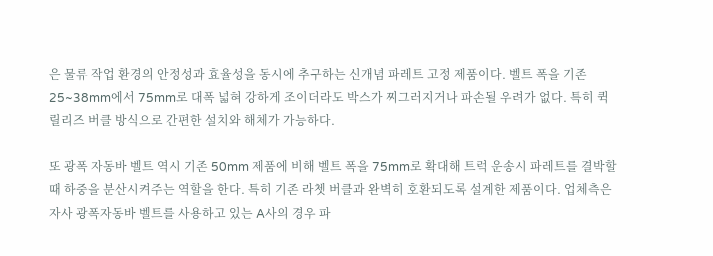은 물류 작업 환경의 안정성과 효율성을 동시에 추구하는 신개념 파레트 고정 제품이다. 벨트 폭을 기존 25~38mm에서 75mm로 대폭 넓혀 강하게 조이더라도 박스가 찌그러지거나 파손될 우려가 없다. 특히 퀵릴리즈 버클 방식으로 간편한 설치와 해체가 가능하다.

또 광폭 자동바 벨트 역시 기존 50mm 제품에 비해 벨트 폭을 75mm로 확대해 트럭 운송시 파레트를 결박할때 하중을 분산시켜주는 역할을 한다. 특히 기존 라쳇 버클과 완벽히 호환되도록 설계한 제품이다. 업체측은 자사 광폭자동바 벨트를 사용하고 있는 A사의 경우 파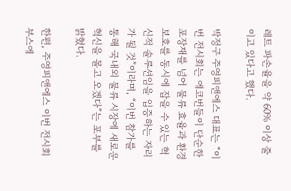레트 파손율을 약 60% 이상 줄이고 있다고 했다.

박정구 주영피앤에스 대표는 “이번 전시회는 에코번들이 단순한 포장재를 넘어 물류 효율과 환경 보호를 동시에 잡을 수 있는 혁신적 솔루션임을 입증하는 자리가 될 것”이라며, “이번 참가를 통해 국내외 물류 시장에 새로운 혁신을 몰고 오겠다”는 포부를 밝혔다.

한편, 주영피앤에스 이번 전시회 부스에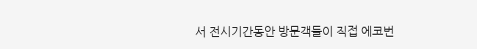서 전시기간동안 방문객들이 직접 에코번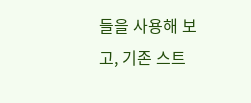들을 사용해 보고, 기존 스트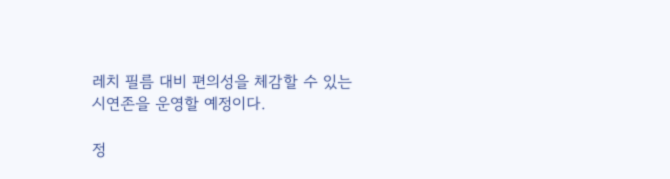레치 필름 대비 편의성을 체감할 수 있는 시연존을 운영할 예정이다.

정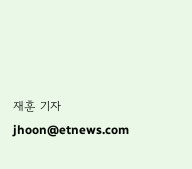재훈 기자 jhoon@etnews.com